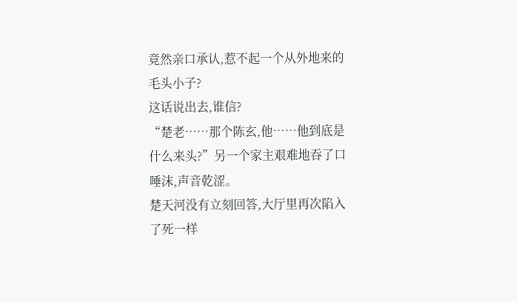竟然亲口承认,惹不起一个从外地来的毛头小子?
这话说出去,谁信?
“楚老……那个陈玄,他……他到底是什么来头?”另一个家主艰难地吞了口唾沫,声音乾涩。
楚天河没有立刻回答,大厅里再次陷入了死一样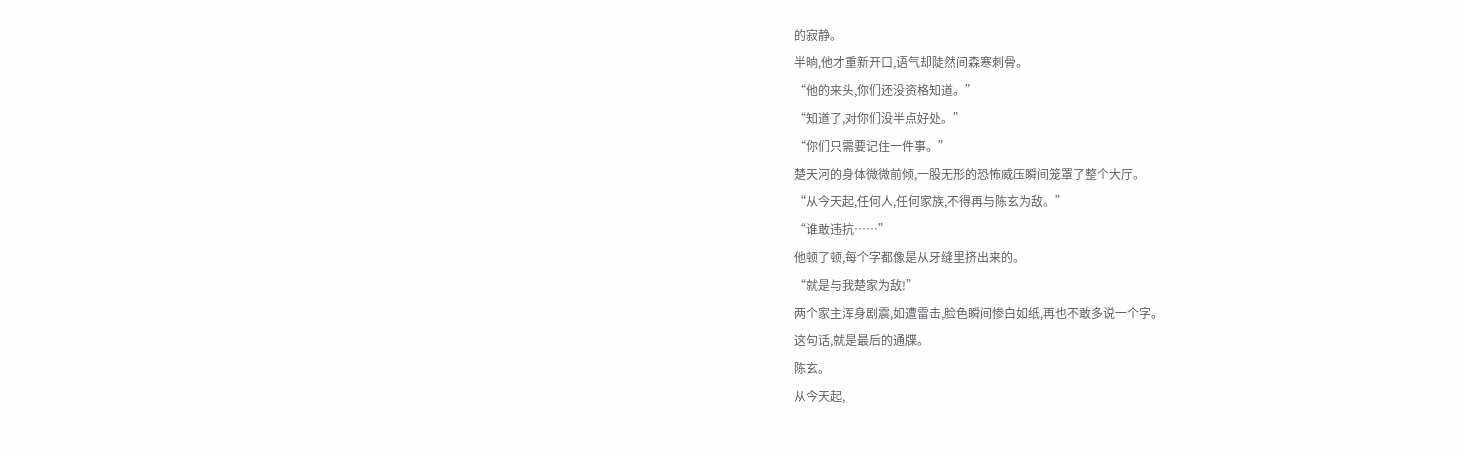的寂静。
半晌,他才重新开口,语气却陡然间森寒刺骨。
“他的来头,你们还没资格知道。”
“知道了,对你们没半点好处。”
“你们只需要记住一件事。”
楚天河的身体微微前倾,一股无形的恐怖威压瞬间笼罩了整个大厅。
“从今天起,任何人,任何家族,不得再与陈玄为敌。”
“谁敢违抗……”
他顿了顿,每个字都像是从牙缝里挤出来的。
“就是与我楚家为敌!”
两个家主浑身剧震,如遭雷击,脸色瞬间惨白如纸,再也不敢多说一个字。
这句话,就是最后的通牒。
陈玄。
从今天起,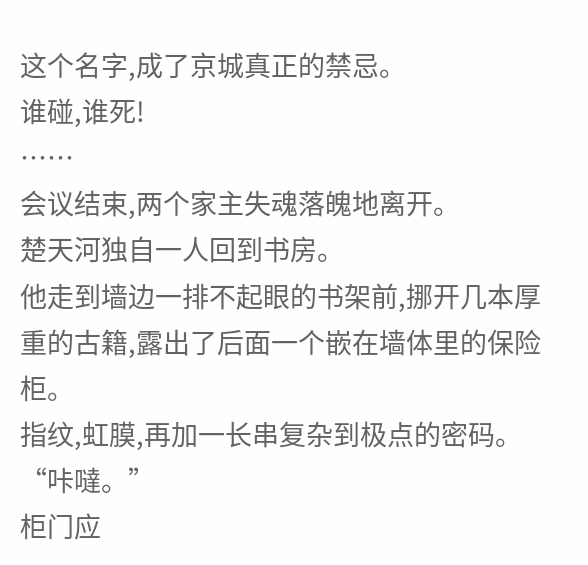这个名字,成了京城真正的禁忌。
谁碰,谁死!
……
会议结束,两个家主失魂落魄地离开。
楚天河独自一人回到书房。
他走到墙边一排不起眼的书架前,挪开几本厚重的古籍,露出了后面一个嵌在墙体里的保险柜。
指纹,虹膜,再加一长串复杂到极点的密码。
“咔噠。”
柜门应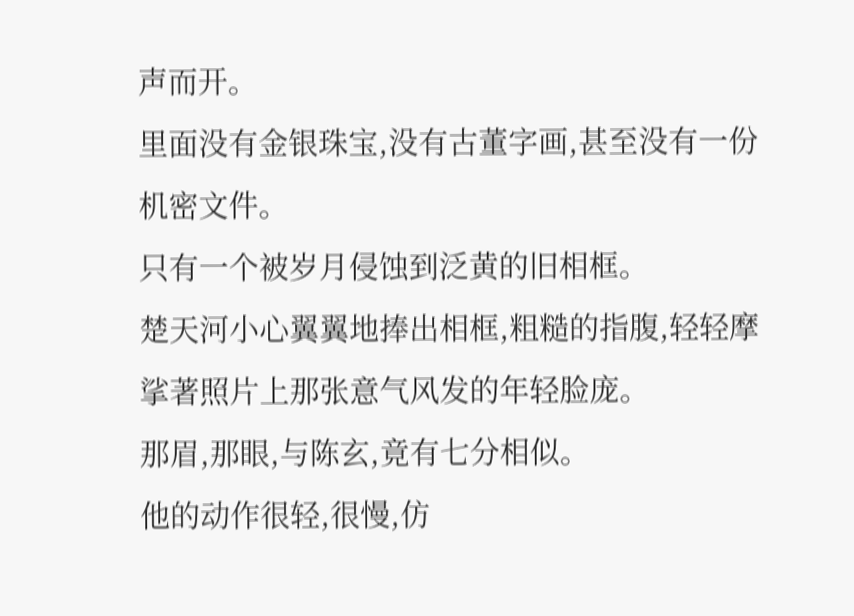声而开。
里面没有金银珠宝,没有古董字画,甚至没有一份机密文件。
只有一个被岁月侵蚀到泛黄的旧相框。
楚天河小心翼翼地捧出相框,粗糙的指腹,轻轻摩挲著照片上那张意气风发的年轻脸庞。
那眉,那眼,与陈玄,竟有七分相似。
他的动作很轻,很慢,仿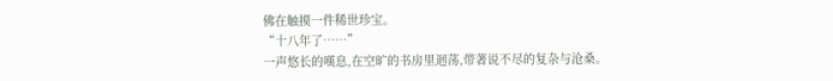佛在触摸一件稀世珍宝。
“十八年了……”
一声悠长的嘆息,在空旷的书房里迴荡,带著说不尽的复杂与沧桑。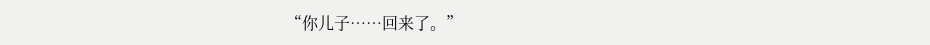“你儿子……回来了。”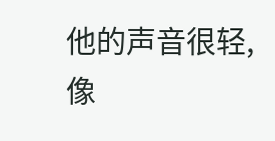他的声音很轻,像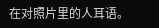在对照片里的人耳语。